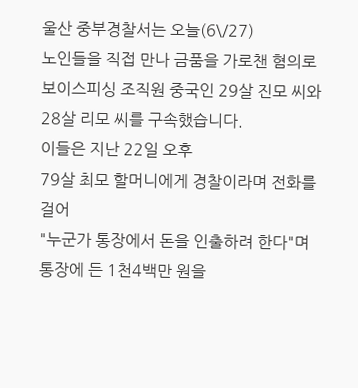울산 중부경찰서는 오늘(6\/27)
노인들을 직접 만나 금품을 가로챈 혐의로
보이스피싱 조직원 중국인 29살 진모 씨와
28살 리모 씨를 구속했습니다.
이들은 지난 22일 오후
79살 최모 할머니에게 경찰이라며 전화를 걸어
"누군가 통장에서 돈을 인출하려 한다"며
통장에 든 1천4백만 원을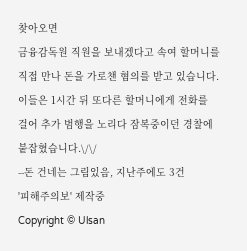찾아오면
금융감독원 직원을 보내겠다고 속여 할머니를
직접 만나 돈을 가로챈 혐의를 받고 있습니다.
이들은 1시간 뒤 또다른 할머니에게 전화를
걸어 추가 범행을 노리다 잠복중이던 경찰에
붙잡혔습니다.\/\/
--돈 건네는 그림있음, 지난주에도 3건
'피해주의보' 제작중
Copyright © Ulsan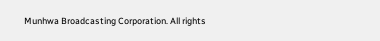Munhwa Broadcasting Corporation. All rights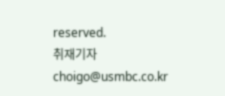reserved.
취재기자
choigo@usmbc.co.kr